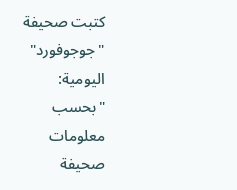كتبت صحيفة "جوجوفورد" اليومية: "بحسب معلومات صحيفة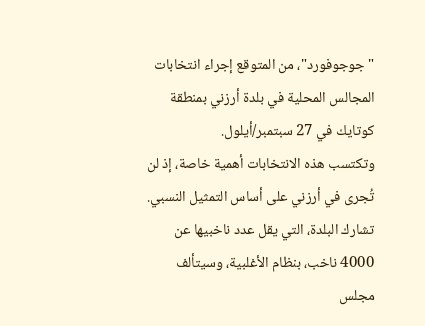"جوجوفورد"، من المتوقع إجراء انتخابات المجالس المحلية في بلدة أرزني بمنطقة كوتايك في 27 سبتمبر/أيلول.
وتكتسب هذه الانتخابات أهمية خاصة، إذ لن تُجرى في أرزني على أساس التمثيل النسبي. تشارك البلدة، التي يقل عدد ناخبيها عن 4000 ناخب، بنظام الأغلبية، وسيتألف مجلس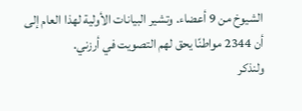الشيوخ من 9 أعضاء. وتشير البيانات الأولية لهذا العام إلى أن 2344 مواطنًا يحق لهم التصويت في أرزني.
ولنذكر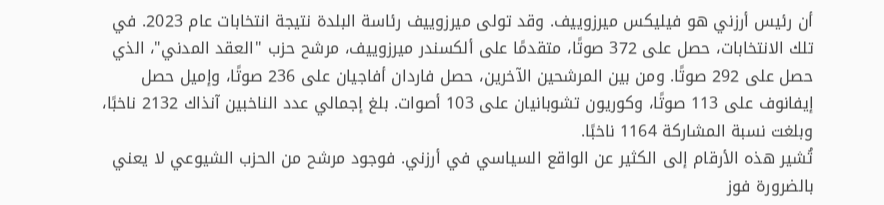أن رئيس أرزني هو فيليكس ميرزوييف. وقد تولى ميرزوييف رئاسة البلدة نتيجة انتخابات عام 2023. في تلك الانتخابات، حصل على 372 صوتًا، متقدمًا على ألكسندر ميرزوييف، مرشح حزب "العقد المدني"، الذي حصل على 292 صوتًا. ومن بين المرشحين الآخرين، حصل فاردان أفاجيان على 236 صوتًا، وإميل حصل إيفانوف على 113 صوتًا، وكوريون تشوبانيان على 103 أصوات. بلغ إجمالي عدد الناخبين آنذاك 2132 ناخبًا، وبلغت نسبة المشاركة 1164 ناخبًا.
تُشير هذه الأرقام إلى الكثير عن الواقع السياسي في أرزني. فوجود مرشح من الحزب الشيوعي لا يعني بالضرورة فوز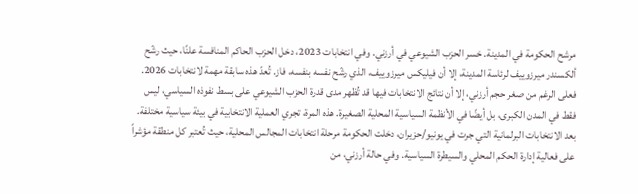مرشح الحكومة في المدينة. خسر الحزب الشيوعي في أرزني. وفي انتخابات 2023، دخل الحزب الحاكم المنافسة علنًا، حيث رشّح ألكسندر ميرزوييف لرئاسة المدينة، إلا أن فيليكس ميرزوييف، الذي رشّح نفسه بنفسه، فاز. تُعدّ هذه سابقة مهمة لانتخابات 2026. فعلى الرغم من صغر حجم أرزني، إلا أن نتائج الانتخابات فيها قد تُظهر مدى قدرة الحزب الشيوعي على بسط نفوذه السياسي، ليس فقط في المدن الكبرى، بل أيضًا في الأنظمة السياسية المحلية الصغيرة. هذه المرة، تجري العملية الانتخابية في بيئة سياسية مختلفة.
بعد الانتخابات البرلمانية التي جرت في يونيو/حزيران، دخلت الحكومة مرحلة انتخابات المجالس المحلية، حيث تُعتبر كل منطقة مؤشراً على فعالية إدارة الحكم المحلي والسيطرة السياسية. وفي حالة أرزني، من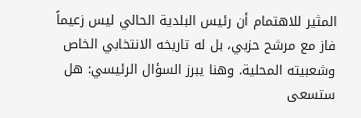المثير للاهتمام أن رئيس البلدية الحالي ليس زعيماً فاز مع مرشح حزبي، بل له تاريخه الانتخابي الخاص وشعبيته المحلية. وهنا يبرز السؤال الرئيسي: هل ستسعى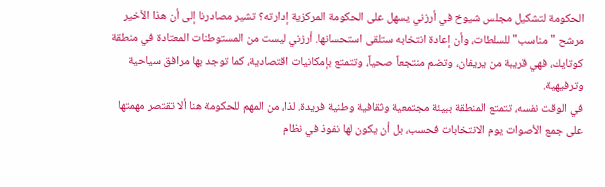الحكومة لتشكيل مجلس شيوخ في أرزني يسهل على الحكومة المركزية إدارته؟ تشير مصادرنا إلى أن هذا الأخير مرشح "مناسب" للسلطات، وأن إعادة انتخابه ستلقى استحسانها. أرزني ليست من المستوطنات المعتادة في منطقة كوتايك، فهي قريبة من يريفان، وتضم منتجعاً صحياً، وتتمتع بإمكانيات اقتصادية، كما توجد بها مرافق سياحية وترفيهية.
في الوقت نفسه، تتمتع المنطقة ببيئة مجتمعية وثقافية وطنية فريدة. لذا، من المهم للحكومة هنا ألا تقتصر مهمتها على جمع الأصوات يوم الانتخابات فحسب، بل أن يكون لها نفوذ في نظام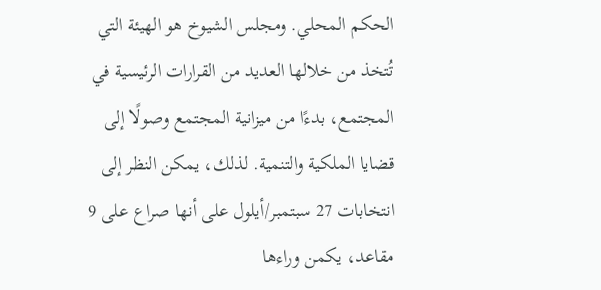الحكم المحلي. ومجلس الشيوخ هو الهيئة التي تُتخذ من خلالها العديد من القرارات الرئيسية في المجتمع، بدءًا من ميزانية المجتمع وصولًا إلى قضايا الملكية والتنمية. لذلك، يمكن النظر إلى انتخابات 27 سبتمبر/أيلول على أنها صراع على 9 مقاعد، يكمن وراءها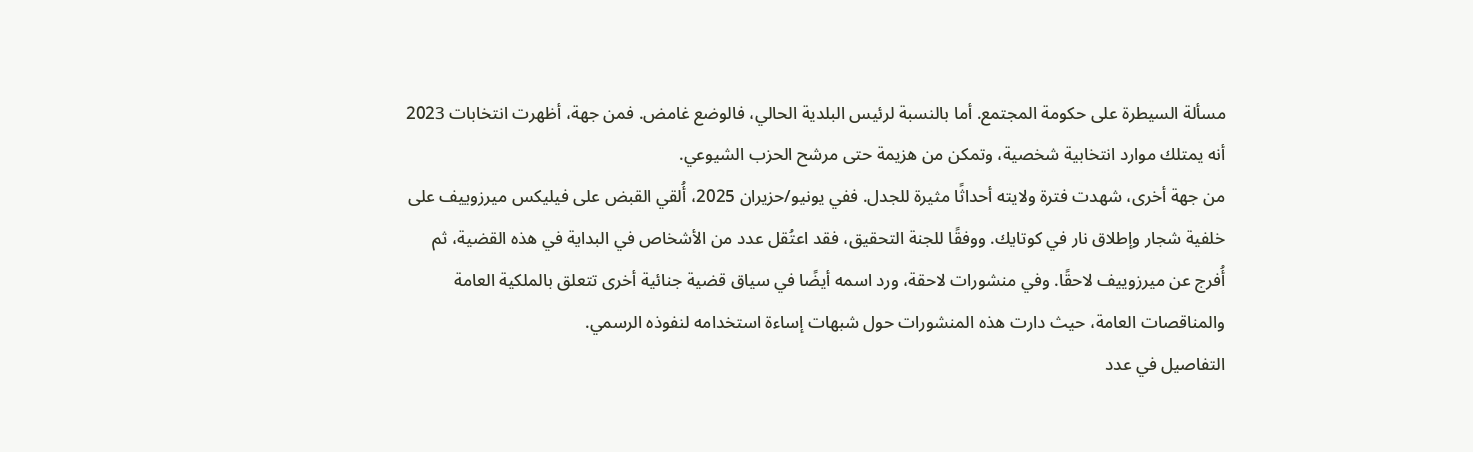مسألة السيطرة على حكومة المجتمع. أما بالنسبة لرئيس البلدية الحالي، فالوضع غامض. فمن جهة، أظهرت انتخابات 2023 أنه يمتلك موارد انتخابية شخصية، وتمكن من هزيمة حتى مرشح الحزب الشيوعي.
من جهة أخرى، شهدت فترة ولايته أحداثًا مثيرة للجدل. ففي يونيو/حزيران 2025، أُلقي القبض على فيليكس ميرزوييف على خلفية شجار وإطلاق نار في كوتايك. ووفقًا للجنة التحقيق، فقد اعتُقل عدد من الأشخاص في البداية في هذه القضية، ثم أُفرج عن ميرزوييف لاحقًا. وفي منشورات لاحقة، ورد اسمه أيضًا في سياق قضية جنائية أخرى تتعلق بالملكية العامة والمناقصات العامة، حيث دارت هذه المنشورات حول شبهات إساءة استخدامه لنفوذه الرسمي.
التفاصيل في عدد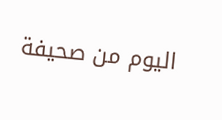اليوم من صحيفة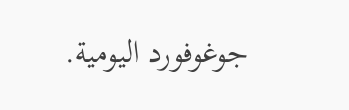جوغوفورد اليومية.